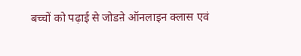बच्चों को पढ़ाई से जोडऩे ऑनलाइन क्लास एवं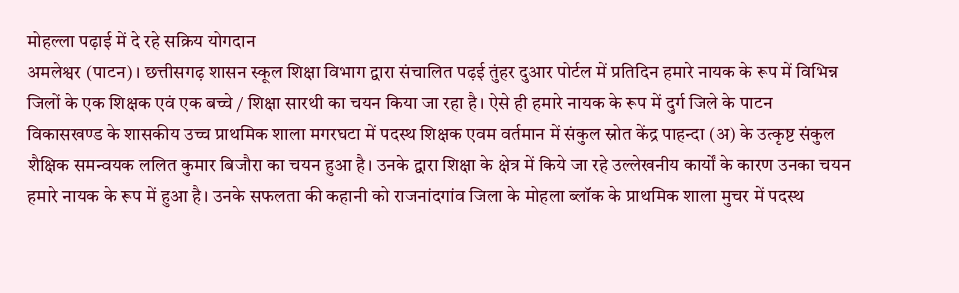मोहल्ला पढ़ाई में दे रहे सक्रिय योगदान
अमलेश्वर (पाटन)। छत्तीसगढ़ शासन स्कूल शिक्षा विभाग द्वारा संचालित पढ़ई तुंहर दुआर पोर्टल में प्रतिदिन हमारे नायक के रूप में विभिन्न जिलों के एक शिक्षक एवं एक बच्चे / शिक्षा सारथी का चयन किया जा रहा है। ऐसे ही हमारे नायक के रूप में दुर्ग जिले के पाटन विकासखण्ड के शासकीय उच्च प्राथमिक शाला मगरघटा में पदस्थ शिक्षक एवम वर्तमान में संकुल स्रोत केंद्र पाहन्दा (अ) के उत्कृष्ट संकुल शैक्षिक समन्वयक ललित कुमार बिजौरा का चयन हुआ है। उनके द्वारा शिक्षा के क्षेत्र में किये जा रहे उल्लेखनीय कार्यों के कारण उनका चयन हमारे नायक के रूप में हुआ है। उनके सफलता की कहानी को राजनांदगांव जिला के मोहला ब्लॉक के प्राथमिक शाला मुचर में पदस्थ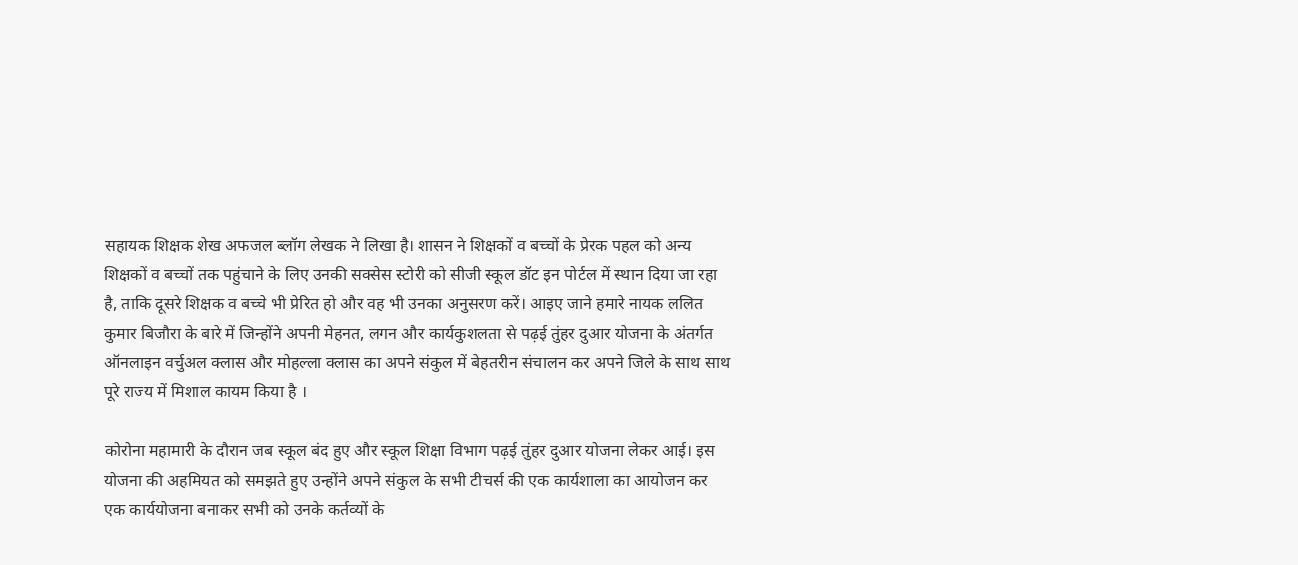सहायक शिक्षक शेख अफजल ब्लॉग लेखक ने लिखा है। शासन ने शिक्षकों व बच्चों के प्रेरक पहल को अन्य शिक्षकों व बच्चों तक पहुंचाने के लिए उनकी सक्सेस स्टोरी को सीजी स्कूल डॉट इन पोर्टल में स्थान दिया जा रहा है, ताकि दूसरे शिक्षक व बच्चे भी प्रेरित हो और वह भी उनका अनुसरण करें। आइए जाने हमारे नायक ललित कुमार बिजौरा के बारे में जिन्होंने अपनी मेहनत, लगन और कार्यकुशलता से पढ़ई तुंहर दुआर योजना के अंतर्गत ऑनलाइन वर्चुअल क्लास और मोहल्ला क्लास का अपने संकुल में बेहतरीन संचालन कर अपने जिले के साथ साथ पूरे राज्य में मिशाल कायम किया है ।

कोरोना महामारी के दौरान जब स्कूल बंद हुए और स्कूल शिक्षा विभाग पढ़ई तुंहर दुआर योजना लेकर आई। इस योजना की अहमियत को समझते हुए उन्होंने अपने संकुल के सभी टीचर्स की एक कार्यशाला का आयोजन कर एक कार्ययोजना बनाकर सभी को उनके कर्तव्यों के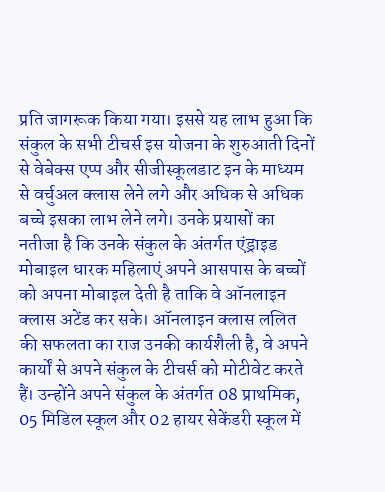प्रति जागरूक किया गया। इससे यह लाभ हुआ कि संकुल के सभी टीचर्स इस योजना के शुरुआती दिनों से वेबेक्स एप्प और सीजीस्कूलडाट इन के माध्यम से वर्चुअल क्लास लेने लगे और अधिक से अधिक बच्चे इसका लाभ लेने लगे। उनके प्रयासों का नतीजा है कि उनके संकुल के अंतर्गत एंड्राइड मोबाइल धारक महिलाएं अपने आसपास के बच्चों को अपना मोबाइल देती है ताकि वे ऑनलाइन क्लास अटेंड कर सके। ऑनलाइन क्लास ललित की सफलता का राज उनकी कार्यशैली है, वे अपने कार्यों से अपने संकुल के टीचर्स को मोटीवेट करते हैं। उन्होंने अपने संकुल के अंतर्गत 08 प्राथमिक, 05 मिडिल स्कूल और 02 हायर सेकेंडरी स्कूल में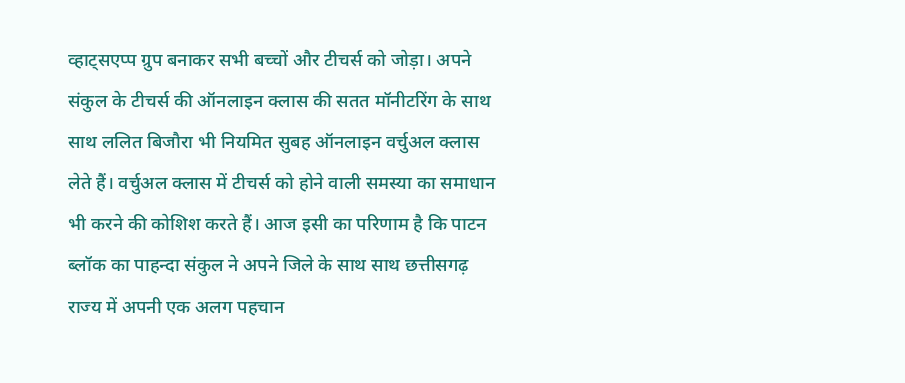व्हाट्सएप्प ग्रुप बनाकर सभी बच्चों और टीचर्स को जोड़ा। अपने संकुल के टीचर्स की ऑनलाइन क्लास की सतत मॉनीटरिंग के साथ साथ ललित बिजौरा भी नियमित सुबह ऑनलाइन वर्चुअल क्लास लेते हैं। वर्चुअल क्लास में टीचर्स को होने वाली समस्या का समाधान भी करने की कोशिश करते हैं। आज इसी का परिणाम है कि पाटन ब्लॉक का पाहन्दा संकुल ने अपने जिले के साथ साथ छत्तीसगढ़ राज्य में अपनी एक अलग पहचान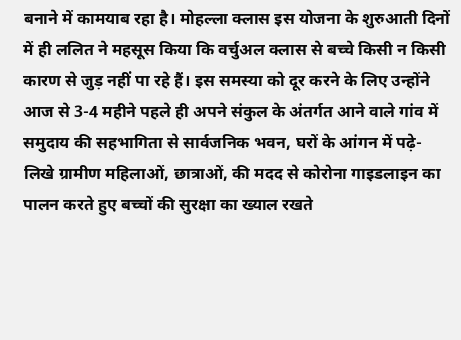बनाने में कामयाब रहा है। मोहल्ला क्लास इस योजना के शुरुआती दिनों में ही ललित ने महसूस किया कि वर्चुअल क्लास से बच्चे किसी न किसी कारण से जुड़ नहीं पा रहे हैं। इस समस्या को दूर करने के लिए उन्होंने आज से 3-4 महीने पहले ही अपने संकुल के अंतर्गत आने वाले गांव में समुदाय की सहभागिता से सार्वजनिक भवन, घरों के आंगन में पढ़े-लिखे ग्रामीण महिलाओं, छात्राओं, की मदद से कोरोना गाइडलाइन का पालन करते हुए बच्चों की सुरक्षा का ख्याल रखते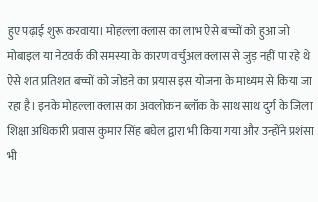हुए पढ़ाई शुरू करवाया। मोहल्ला क्लास का लाभ ऐसे बच्चों को हुआ जो मोबाइल या नेटवर्क की समस्या के कारण वर्चुअल क्लास से जुड़ नहीं पा रहे थे ऐसे शत प्रतिशत बच्चों को जोडऩे का प्रयास इस योजना के माध्यम से किया जा रहा है। इनके मोहल्ला क्लास का अवलोकन ब्लॉक के साथ साथ दुर्ग के जिला शिक्षा अधिकारी प्रवास कुमार सिंह बघेल द्वारा भी किया गया और उन्होंने प्रशंसा भी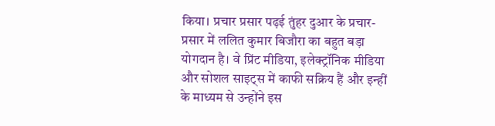किया। प्रचार प्रसार पढ़ई तुंहर दुआर के प्रचार-प्रसार में ललित कुमार बिजौरा का बहुत बड़ा योगदान है। वे प्रिंट मीडिया, इलेक्ट्रॉनिक मीडिया और सोशल साइट्स में काफी सक्रिय हैं और इन्हीं के माध्यम से उन्होंने इस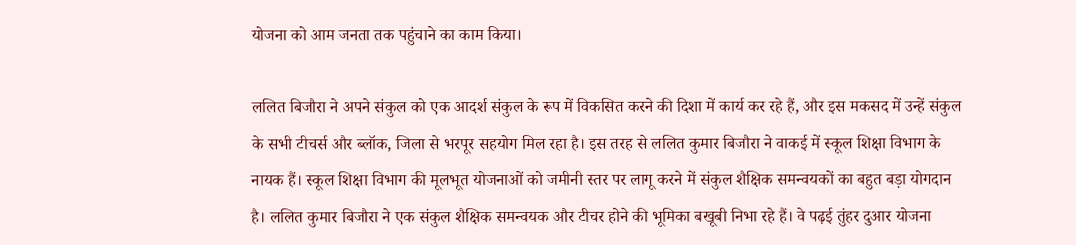योजना को आम जनता तक पहुंचाने का काम किया।

ललित बिजौरा ने अपने संकुल को एक आदर्श संकुल के रूप में विकसित करने की दिशा में कार्य कर रहे हैं, और इस मकसद में उन्हें संकुल के सभी टीचर्स और ब्लॉक, जिला से भरपूर सहयोग मिल रहा है। इस तरह से ललित कुमार बिजौरा ने वाकई में स्कूल शिक्षा विभाग के नायक हैं। स्कूल शिक्षा विभाग की मूलभूत योजनाओं को जमीनी स्तर पर लागू करने में संकुल शैक्षिक समन्वयकों का बहुत बड़ा योगदान है। ललित कुमार बिजौरा ने एक संकुल शैक्षिक समन्वयक और टीचर होने की भूमिका बखूबी निभा रहे हैं। वे पढ़ई तुंहर दुआर योजना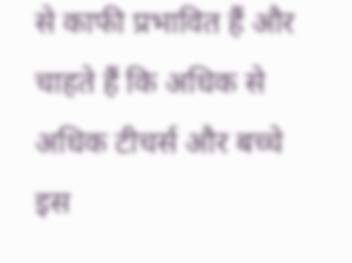से काफी प्रभावित हैं और चाहते हैं कि अधिक से अधिक टीचर्स और बच्चे इस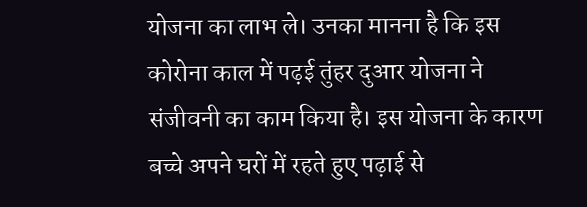योजना का लाभ ले। उनका मानना है कि इस कोरोना काल में पढ़ई तुंहर दुआर योजना ने संजीवनी का काम किया है। इस योजना के कारण बच्चे अपने घरों में रहते हुए पढ़ाई से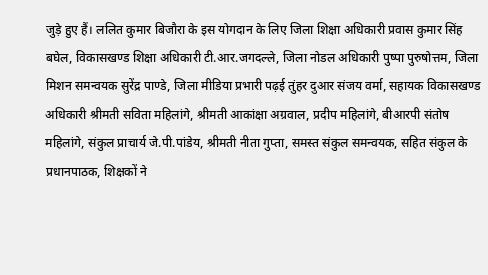जुड़े हुए हैं। ललित कुमार बिजौरा के इस योगदान के लिए जिला शिक्षा अधिकारी प्रवास कुमार सिंह बघेल, विकासखण्ड शिक्षा अधिकारी टी.आर.जगदल्ले, जिला नोडल अधिकारी पुष्पा पुरुषोत्तम, जिला मिशन समन्वयक सुरेंद्र पाण्डे, जिला मीडिया प्रभारी पढ़ई तुंहर दुआर संजय वर्मा, सहायक विकासखण्ड अधिकारी श्रीमती सविता महिलांगे, श्रीमती आकांक्षा अग्रवाल, प्रदीप महिलांगे, बीआरपी संतोष महिलांगे, संकुल प्राचार्य जे.पी.पांडेय, श्रीमती नीता गुप्ता, समस्त संकुल समन्वयक, सहित संकुल के प्रधानपाठक, शिक्षकों ने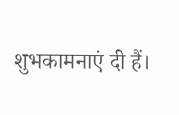शुभकामनाएं दी हैं।